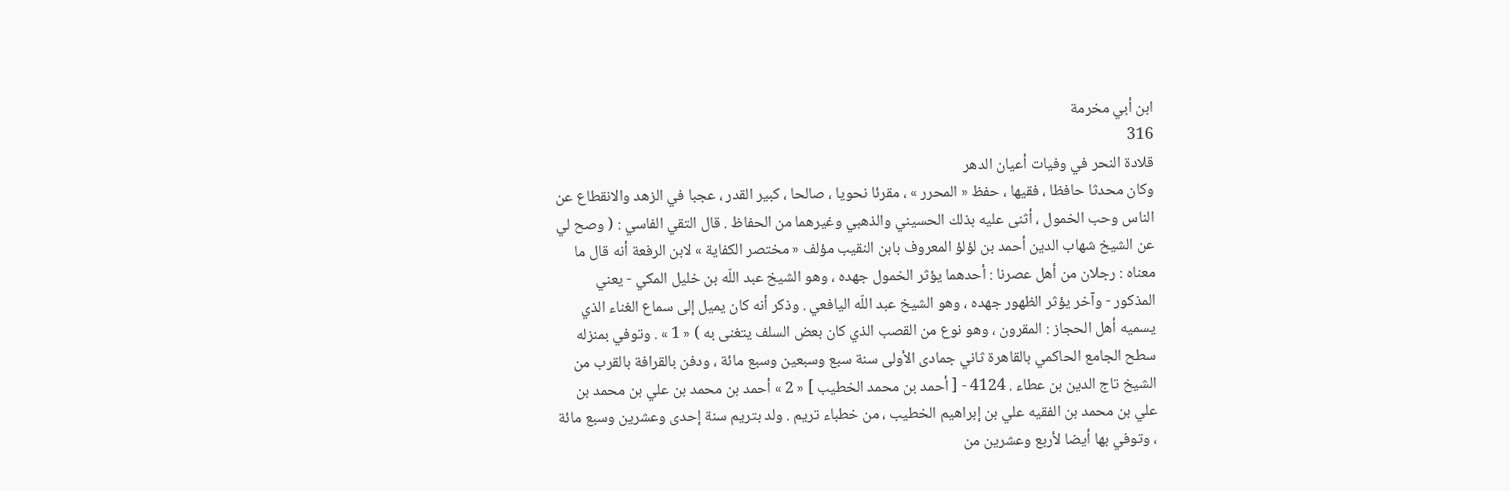ابن أبي مخرمة
316
قلادة النحر في وفيات أعيان الدهر
وكان محدثا حافظا ، فقيها ، حفظ « المحرر » ، مقرئا نحويا ، صالحا ، كبير القدر ، عجبا في الزهد والانقطاع عن الناس وحب الخمول ، أثنى عليه بذلك الحسيني والذهبي وغيرهما من الحفاظ . قال التقي الفاسي : ( وصح لي عن الشيخ شهاب الدين أحمد بن لؤلؤ المعروف بابن النقيب مؤلف « مختصر الكفاية » لابن الرفعة أنه قال ما معناه : رجلان من أهل عصرنا : أحدهما يؤثر الخمول جهده ، وهو الشيخ عبد اللّه بن خليل المكي - يعني المذكور - وآخر يؤثر الظهور جهده ، وهو الشيخ عبد اللّه اليافعي . وذكر أنه كان يميل إلى سماع الغناء الذي يسميه أهل الحجاز : المقرون ، وهو نوع من القصب الذي كان بعض السلف يتغنى به ) « 1 » . وتوفي بمنزله سطح الجامع الحاكمي بالقاهرة ثاني جمادى الأولى سنة سبع وسبعين وسبع مائة ، ودفن بالقرافة بالقرب من الشيخ تاج الدين بن عطاء . 4124 - [ أحمد بن محمد الخطيب ] « 2 » أحمد بن محمد بن علي بن محمد بن علي بن محمد بن الفقيه علي بن إبراهيم الخطيب ، من خطباء تريم . ولد بتريم سنة إحدى وعشرين وسبع مائة ، وتوفي بها أيضا لأربع وعشرين من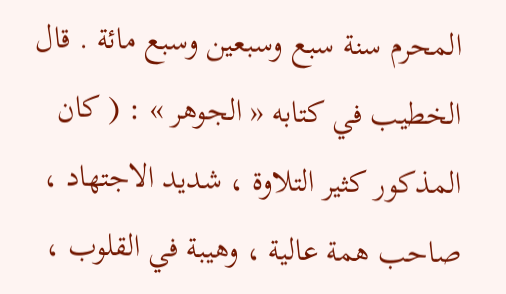المحرم سنة سبع وسبعين وسبع مائة . قال الخطيب في كتابه « الجوهر » : ( كان المذكور كثير التلاوة ، شديد الاجتهاد ، صاحب همة عالية ، وهيبة في القلوب ،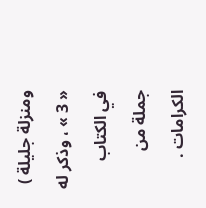ومنزلة جليلة ) « 3 » ، وذكر له في الكتاب جملة من الكرامات .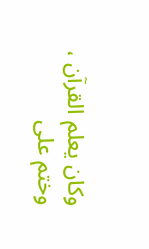وكان يعلم القرآن ، وختم على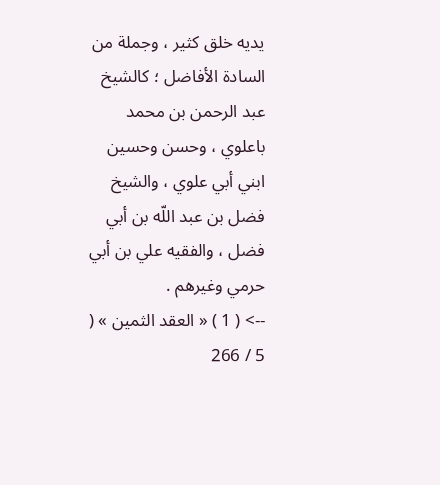يديه خلق كثير ، وجملة من السادة الأفاضل ؛ كالشيخ عبد الرحمن بن محمد باعلوي ، وحسن وحسين ابني أبي علوي ، والشيخ فضل بن عبد اللّه بن أبي فضل ، والفقيه علي بن أبي حرمي وغيرهم .
--> ( 1 ) « العقد الثمين » ( 5 / 266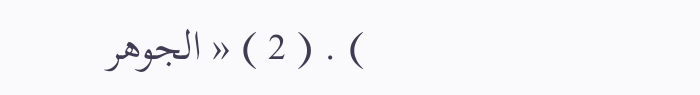) . ( 2 ) « الجوهر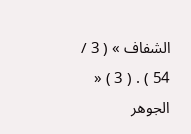الشفاف » ( 3 / 54 ) . ( 3 ) « الجوهر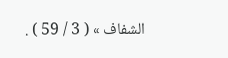الشفاف » ( 3 / 59 ) .